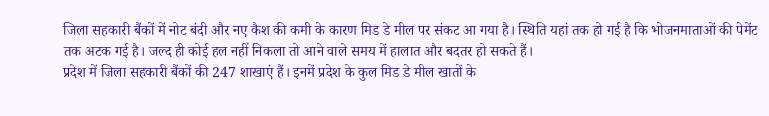जिला सहकारी बैंकों में नोट बंदी और नए कैश की कमी के कारण मिड डे मील पर संकट आ गया है। स्थिति यहां तक हो गई है कि भोजनमाताओं की पेमेंट तक अटक गई है। जल्द ही कोई हल नहीं निकला तो आने वाले समय में हालात और बदतर हो सकते हैं।
प्रदेश में जिला सहकारी बैंकों की 247 शाखाएं हैं। इनमें प्रदेश के कुल मिड डे मील खातों के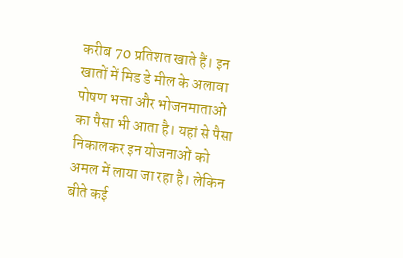करीब 70 प्रतिशत खाते हैं। इन खातों में मिड डे मील के अलावा पोषण भत्ता और भोजनमाताओं का पैसा भी आता है। यहां से पैसा निकालकर इन योजनाओं को अमल में लाया जा रहा है। लेकिन बीते कई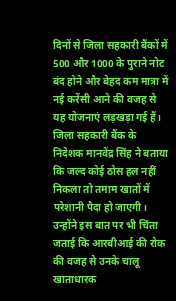दिनों से जिला सहकारी बैंकों में 500 और 1000 के पुराने नोट बंद होने और बेहद कम मात्रा में नई करेंसी आने की वजह से यह योजनाएं लड़खड़ा गई हैं।
जिला सहकारी बैंक के निदेशक मानवेंद्र सिंह ने बताया कि जल्द कोई ठोस हल नहीं निकला तो तमाम खातों में परेशानी पैदा हो जाएगी। उन्होंने इस बात पर भी चिंता जताई कि आरबीआई की रोक की वजह से उनके चालू खाताधारक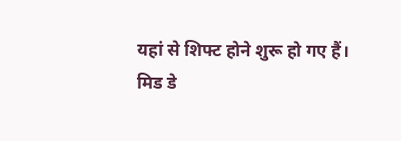यहां से शिफ्ट होने शुरू हो गए हैं।
मिड डे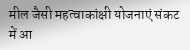मील जैसी महत्वाकांक्षी योजनाएं संकट में आ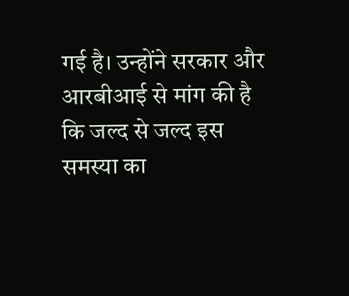गई है। उन्होंने सरकार और आरबीआई से मांग की है कि जल्द से जल्द इस समस्या का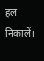हल निकालें।